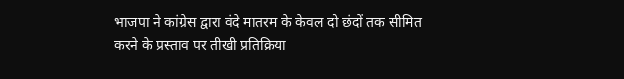भाजपा ने कांग्रेस द्वारा वंदे मातरम के केवल दो छंदों तक सीमित करने के प्रस्ताव पर तीखी प्रतिक्रिया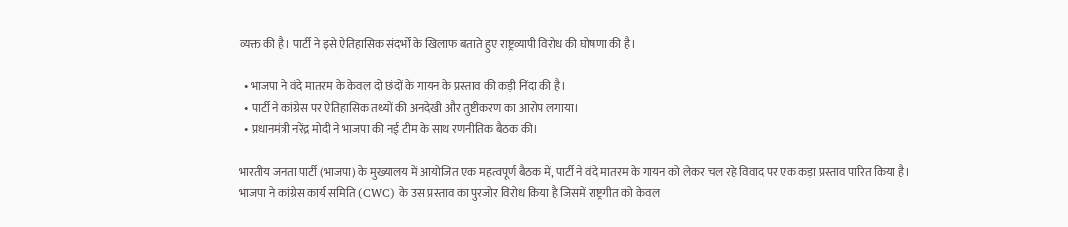व्यक्त की है। पार्टी ने इसे ऐतिहासिक संदर्भों के खिलाफ बताते हुए राष्ट्रव्यापी विरोध की घोषणा की है।

  • भाजपा ने वंदे मातरम के केवल दो छंदों के गायन के प्रस्ताव की कड़ी निंदा की है।
  • पार्टी ने कांग्रेस पर ऐतिहासिक तथ्यों की अनदेखी और तुष्टीकरण का आरोप लगाया।
  • प्रधानमंत्री नरेंद्र मोदी ने भाजपा की नई टीम के साथ रणनीतिक बैठक की।

भारतीय जनता पार्टी (भाजपा) के मुख्यालय में आयोजित एक महत्वपूर्ण बैठक में, पार्टी ने वंदे मातरम के गायन को लेकर चल रहे विवाद पर एक कड़ा प्रस्ताव पारित किया है। भाजपा ने कांग्रेस कार्य समिति (CWC) के उस प्रस्ताव का पुरजोर विरोध किया है जिसमें राष्ट्रगीत को केवल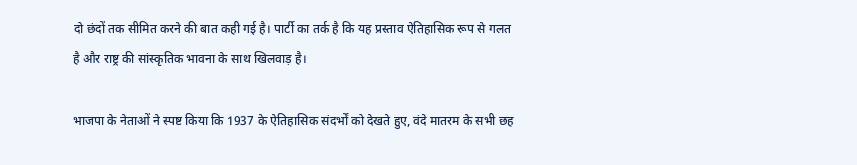दो छंदों तक सीमित करने की बात कही गई है। पार्टी का तर्क है कि यह प्रस्ताव ऐतिहासिक रूप से गलत है और राष्ट्र की सांस्कृतिक भावना के साथ खिलवाड़ है।

भाजपा के नेताओं ने स्पष्ट किया कि 1937 के ऐतिहासिक संदर्भों को देखते हुए, वंदे मातरम के सभी छह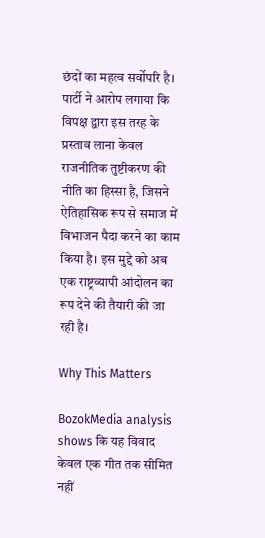छंदों का महत्व सर्वोपरि है। पार्टी ने आरोप लगाया कि विपक्ष द्वारा इस तरह के प्रस्ताव लाना केवल राजनीतिक तुष्टीकरण की नीति का हिस्सा है, जिसने ऐतिहासिक रूप से समाज में विभाजन पैदा करने का काम किया है। इस मुद्दे को अब एक राष्ट्रव्यापी आंदोलन का रूप देने की तैयारी की जा रही है।

Why This Matters

BozokMedia analysis shows कि यह विवाद केवल एक गीत तक सीमित नहीं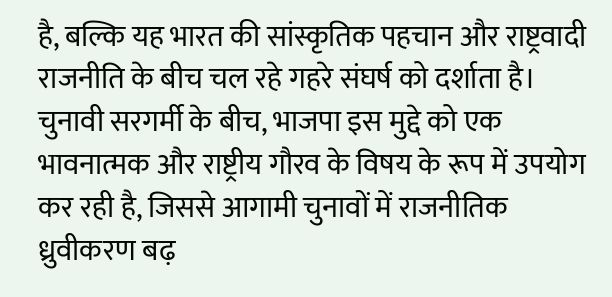है, बल्कि यह भारत की सांस्कृतिक पहचान और राष्ट्रवादी राजनीति के बीच चल रहे गहरे संघर्ष को दर्शाता है। चुनावी सरगर्मी के बीच, भाजपा इस मुद्दे को एक भावनात्मक और राष्ट्रीय गौरव के विषय के रूप में उपयोग कर रही है, जिससे आगामी चुनावों में राजनीतिक ध्रुवीकरण बढ़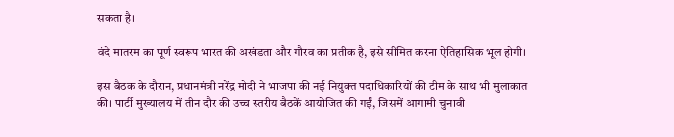सकता है।

वंदे मातरम का पूर्ण स्वरूप भारत की अखंडता और गौरव का प्रतीक है, इसे सीमित करना ऐतिहासिक भूल होगी।

इस बैठक के दौरान, प्रधानमंत्री नरेंद्र मोदी ने भाजपा की नई नियुक्त पदाधिकारियों की टीम के साथ भी मुलाकात की। पार्टी मुख्यालय में तीन दौर की उच्च स्तरीय बैठकें आयोजित की गईं, जिसमें आगामी चुनावी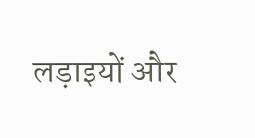लड़ाइयों और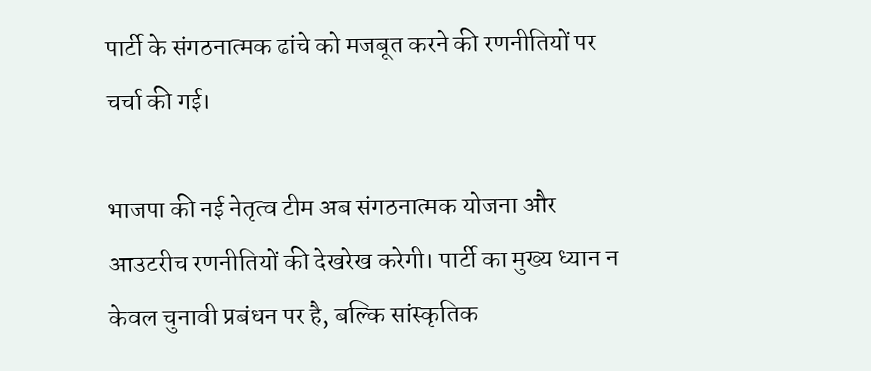पार्टी के संगठनात्मक ढांचे को मजबूत करने की रणनीतियों पर चर्चा की गई।

भाजपा की नई नेतृत्व टीम अब संगठनात्मक योजना और आउटरीच रणनीतियों की देखरेख करेगी। पार्टी का मुख्य ध्यान न केवल चुनावी प्रबंधन पर है, बल्कि सांस्कृतिक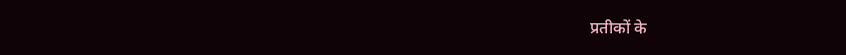प्रतीकों के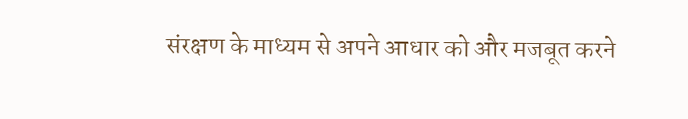संरक्षण के माध्यम से अपने आधार को और मजबूत करने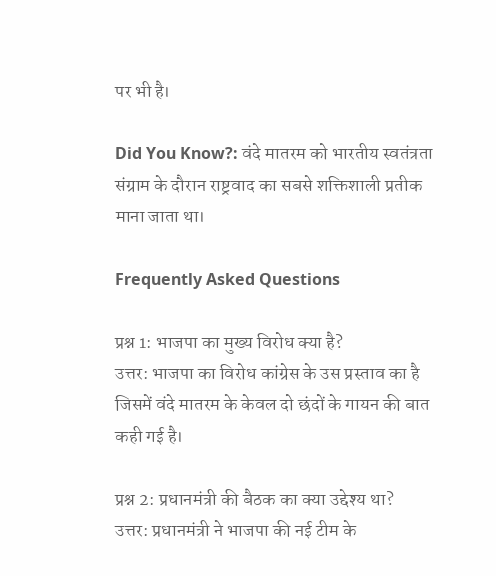पर भी है।

Did You Know?: वंदे मातरम को भारतीय स्वतंत्रता संग्राम के दौरान राष्ट्रवाद का सबसे शक्तिशाली प्रतीक माना जाता था।

Frequently Asked Questions

प्रश्न 1: भाजपा का मुख्य विरोध क्या है?
उत्तर: भाजपा का विरोध कांग्रेस के उस प्रस्ताव का है जिसमें वंदे मातरम के केवल दो छंदों के गायन की बात कही गई है।

प्रश्न 2: प्रधानमंत्री की बैठक का क्या उद्देश्य था?
उत्तर: प्रधानमंत्री ने भाजपा की नई टीम के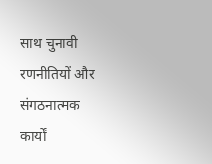साथ चुनावी रणनीतियों और संगठनात्मक कार्यों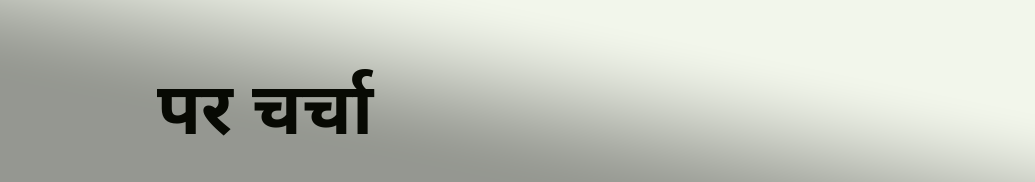पर चर्चा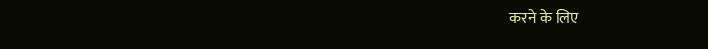करने के लिए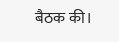बैठक की।